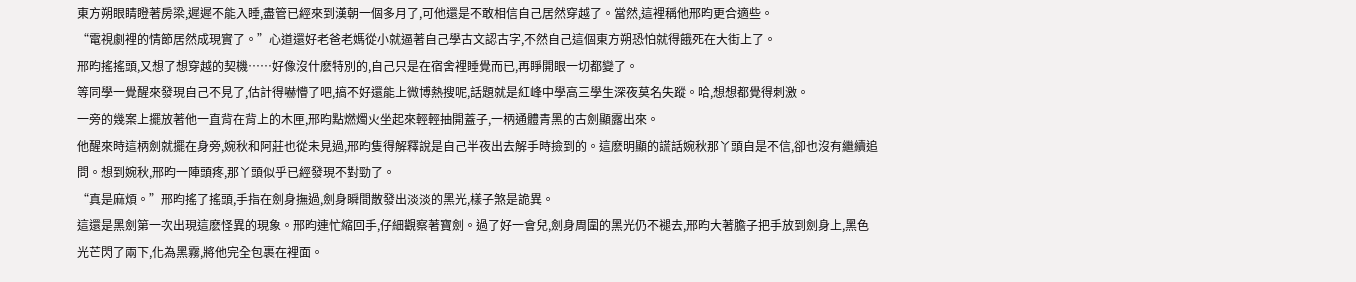東方朔眼睛瞪著房梁,遲遲不能入睡,盡管已經來到漢朝一個多月了,可他還是不敢相信自己居然穿越了。當然,這裡稱他邢昀更合適些。
“電視劇裡的情節居然成現實了。”心道還好老爸老媽從小就逼著自己學古文認古字,不然自己這個東方朔恐怕就得餓死在大街上了。
邢昀搖搖頭,又想了想穿越的契機……好像沒什麽特別的,自己只是在宿舍裡睡覺而已,再睜開眼一切都變了。
等同學一覺醒來發現自己不見了,估計得嚇懵了吧,搞不好還能上微博熱搜呢,話題就是紅峰中學高三學生深夜莫名失蹤。哈,想想都覺得刺激。
一旁的幾案上擺放著他一直背在背上的木匣,邢昀點燃燭火坐起來輕輕抽開蓋子,一柄通體青黑的古劍顯露出來。
他醒來時這柄劍就擺在身旁,婉秋和阿莊也從未見過,邢昀隻得解釋說是自己半夜出去解手時撿到的。這麽明顯的謊話婉秋那丫頭自是不信,卻也沒有繼續追問。想到婉秋,邢昀一陣頭疼,那丫頭似乎已經發現不對勁了。
“真是麻煩。”邢昀搖了搖頭,手指在劍身撫過,劍身瞬間散發出淡淡的黑光,樣子煞是詭異。
這還是黑劍第一次出現這麽怪異的現象。邢昀連忙縮回手,仔細觀察著寶劍。過了好一會兒,劍身周圍的黑光仍不褪去,邢昀大著膽子把手放到劍身上,黑色光芒閃了兩下,化為黑霧,將他完全包裹在裡面。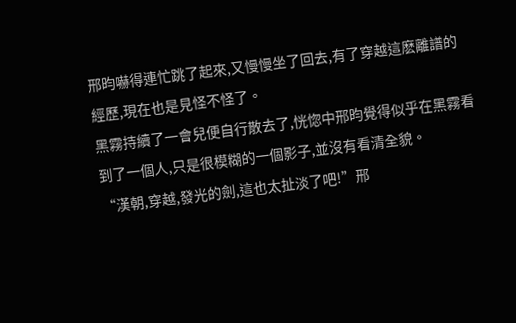邢昀嚇得連忙跳了起來,又慢慢坐了回去,有了穿越這麽離譜的經歷,現在也是見怪不怪了。
黑霧持續了一會兒便自行散去了,恍惚中邢昀覺得似乎在黑霧看到了一個人,只是很模糊的一個影子,並沒有看清全貌。
“漢朝,穿越,發光的劍,這也太扯淡了吧!”邢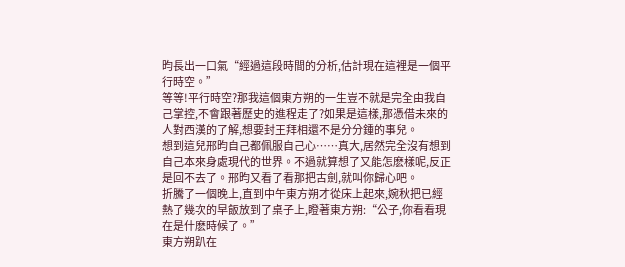昀長出一口氣“經過這段時間的分析,估計現在這裡是一個平行時空。”
等等!平行時空?那我這個東方朔的一生豈不就是完全由我自己掌控,不會跟著歷史的進程走了?如果是這樣,那憑借未來的人對西漢的了解,想要封王拜相還不是分分鍾的事兒。
想到這兒邢昀自己都佩服自己心……真大,居然完全沒有想到自己本來身處現代的世界。不過就算想了又能怎麽樣呢,反正是回不去了。邢昀又看了看那把古劍,就叫你歸心吧。
折騰了一個晚上,直到中午東方朔才從床上起來,婉秋把已經熱了幾次的早飯放到了桌子上,瞪著東方朔:“公子,你看看現在是什麽時候了。”
東方朔趴在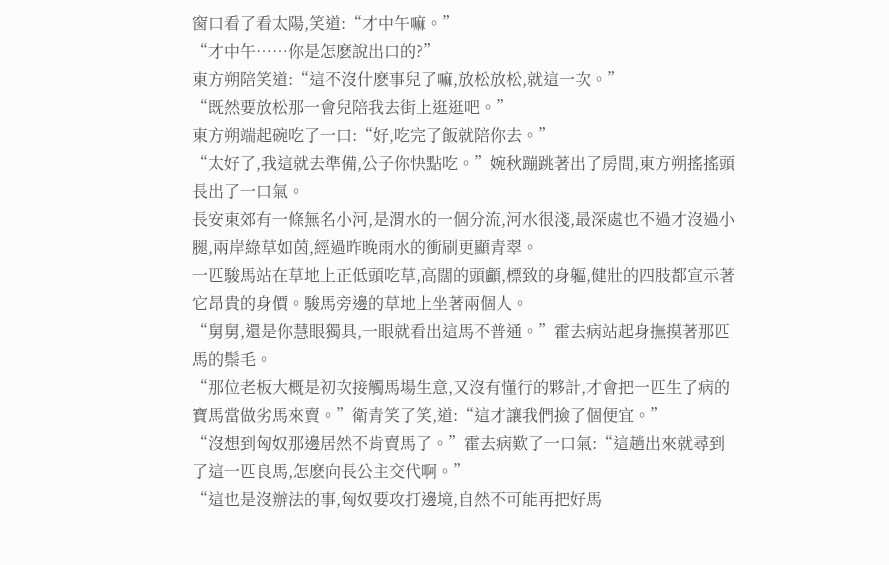窗口看了看太陽,笑道:“才中午嘛。”
“才中午……你是怎麽說出口的?”
東方朔陪笑道:“這不沒什麽事兒了嘛,放松放松,就這一次。”
“既然要放松那一會兒陪我去街上逛逛吧。”
東方朔端起碗吃了一口:“好,吃完了飯就陪你去。”
“太好了,我這就去準備,公子你快點吃。”婉秋蹦跳著出了房間,東方朔搖搖頭長出了一口氣。
長安東郊有一條無名小河,是渭水的一個分流,河水很淺,最深處也不過才沒過小腿,兩岸綠草如茵,經過昨晚雨水的衝刷更顯青翠。
一匹駿馬站在草地上正低頭吃草,高闊的頭顱,標致的身軀,健壯的四肢都宣示著它昂貴的身價。駿馬旁邊的草地上坐著兩個人。
“舅舅,還是你慧眼獨具,一眼就看出這馬不普通。”霍去病站起身撫摸著那匹馬的鬃毛。
“那位老板大概是初次接觸馬場生意,又沒有懂行的夥計,才會把一匹生了病的寶馬當做劣馬來賣。”衛青笑了笑,道:“這才讓我們撿了個便宜。”
“沒想到匈奴那邊居然不肯賣馬了。”霍去病歎了一口氣:“這趟出來就尋到了這一匹良馬,怎麽向長公主交代啊。”
“這也是沒辦法的事,匈奴要攻打邊境,自然不可能再把好馬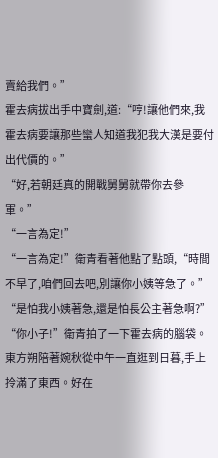賣給我們。”
霍去病拔出手中寶劍,道:“哼!讓他們來,我霍去病要讓那些蠻人知道我犯我大漢是要付出代價的。”
“好,若朝廷真的開戰舅舅就帶你去參軍。”
“一言為定!”
“一言為定!”衛青看著他點了點頭,“時間不早了,咱們回去吧,別讓你小姨等急了。”
“是怕我小姨著急,還是怕長公主著急啊?”
“你小子!”衛青拍了一下霍去病的腦袋。
東方朔陪著婉秋從中午一直逛到日暮,手上拎滿了東西。好在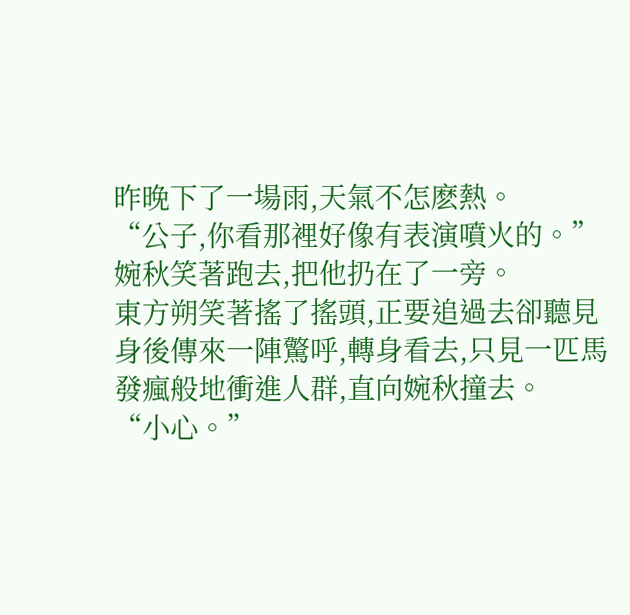昨晚下了一場雨,天氣不怎麽熱。
“公子,你看那裡好像有表演噴火的。”婉秋笑著跑去,把他扔在了一旁。
東方朔笑著搖了搖頭,正要追過去卻聽見身後傳來一陣驚呼,轉身看去,只見一匹馬發瘋般地衝進人群,直向婉秋撞去。
“小心。”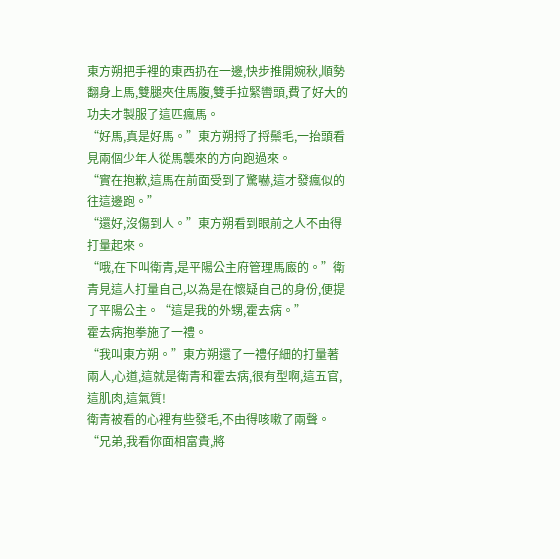東方朔把手裡的東西扔在一邊,快步推開婉秋,順勢翻身上馬,雙腿夾住馬腹,雙手拉緊轡頭,費了好大的功夫才製服了這匹瘋馬。
“好馬,真是好馬。”東方朔捋了捋鬃毛,一抬頭看見兩個少年人從馬襲來的方向跑過來。
“實在抱歉,這馬在前面受到了驚嚇,這才發瘋似的往這邊跑。”
“還好,沒傷到人。”東方朔看到眼前之人不由得打量起來。
“哦,在下叫衛青,是平陽公主府管理馬廄的。”衛青見這人打量自己,以為是在懷疑自己的身份,便提了平陽公主。“這是我的外甥,霍去病。”
霍去病抱拳施了一禮。
“我叫東方朔。”東方朔還了一禮仔細的打量著兩人,心道,這就是衛青和霍去病,很有型啊,這五官,這肌肉,這氣質!
衛青被看的心裡有些發毛,不由得咳嗽了兩聲。
“兄弟,我看你面相富貴,將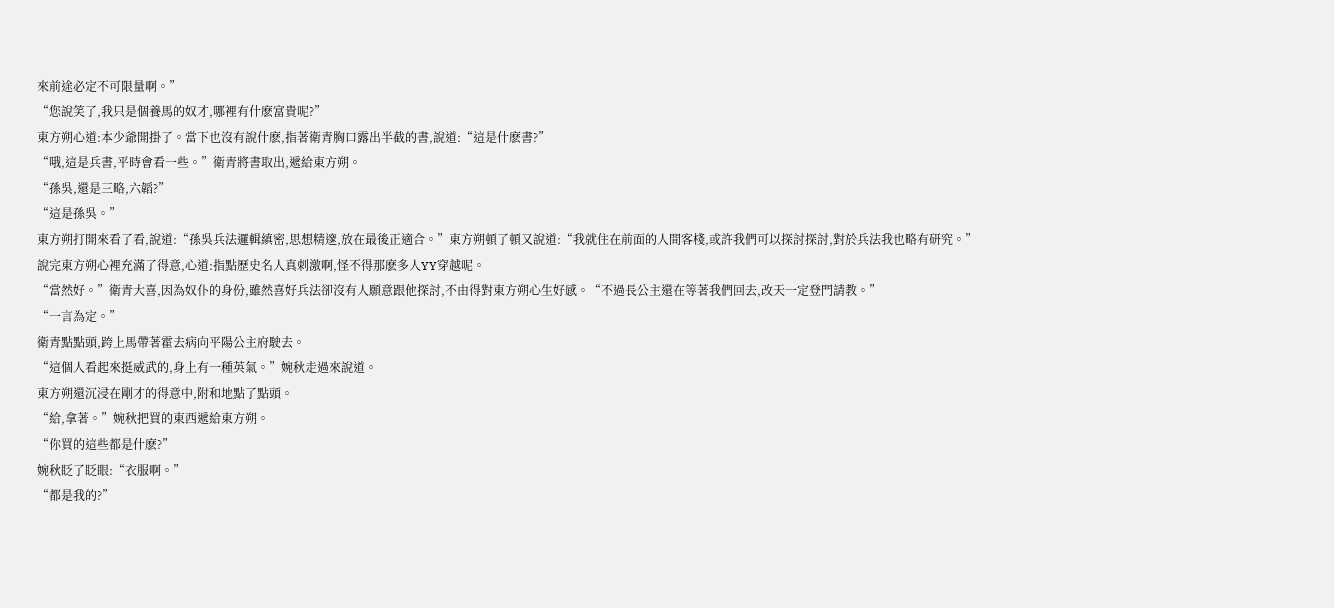來前途必定不可限量啊。”
“您說笑了,我只是個養馬的奴才,哪裡有什麽富貴呢?”
東方朔心道:本少爺開掛了。當下也沒有說什麽,指著衛青胸口露出半截的書,說道:“這是什麽書?”
“哦,這是兵書,平時會看一些。”衛青將書取出,遞給東方朔。
“孫吳,還是三略,六韜?”
“這是孫吳。”
東方朔打開來看了看,說道:“孫吳兵法邏輯縝密,思想精邃,放在最後正適合。”東方朔頓了頓又說道:“我就住在前面的人間客棧,或許我們可以探討探討,對於兵法我也略有研究。”
說完東方朔心裡充滿了得意,心道:指點歷史名人真刺激啊,怪不得那麽多人YY穿越呢。
“當然好。”衛青大喜,因為奴仆的身份,雖然喜好兵法卻沒有人願意跟他探討,不由得對東方朔心生好感。“不過長公主還在等著我們回去,改天一定登門請教。”
“一言為定。”
衛青點點頭,跨上馬帶著霍去病向平陽公主府駛去。
“這個人看起來挺威武的,身上有一種英氣。”婉秋走過來說道。
東方朔還沉浸在剛才的得意中,附和地點了點頭。
“給,拿著。”婉秋把買的東西遞給東方朔。
“你買的這些都是什麽?”
婉秋眨了眨眼:“衣服啊。”
“都是我的?”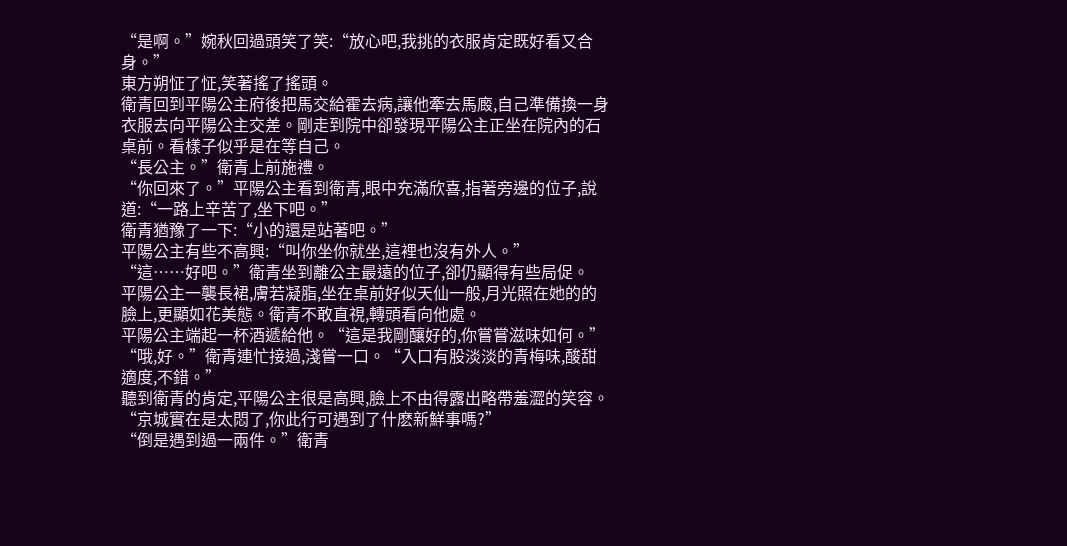“是啊。”婉秋回過頭笑了笑:“放心吧,我挑的衣服肯定既好看又合身。”
東方朔怔了怔,笑著搖了搖頭。
衛青回到平陽公主府後把馬交給霍去病,讓他牽去馬廄,自己準備換一身衣服去向平陽公主交差。剛走到院中卻發現平陽公主正坐在院內的石桌前。看樣子似乎是在等自己。
“長公主。”衛青上前施禮。
“你回來了。”平陽公主看到衛青,眼中充滿欣喜,指著旁邊的位子,說道:“一路上辛苦了,坐下吧。”
衛青猶豫了一下:“小的還是站著吧。”
平陽公主有些不高興:“叫你坐你就坐,這裡也沒有外人。”
“這……好吧。”衛青坐到離公主最遠的位子,卻仍顯得有些局促。
平陽公主一襲長裙,膚若凝脂,坐在桌前好似天仙一般,月光照在她的的臉上,更顯如花美態。衛青不敢直視,轉頭看向他處。
平陽公主端起一杯酒遞給他。“這是我剛釀好的,你嘗嘗滋味如何。”
“哦,好。”衛青連忙接過,淺嘗一口。“入口有股淡淡的青梅味,酸甜適度,不錯。”
聽到衛青的肯定,平陽公主很是高興,臉上不由得露出略帶羞澀的笑容。
“京城實在是太悶了,你此行可遇到了什麽新鮮事嗎?”
“倒是遇到過一兩件。”衛青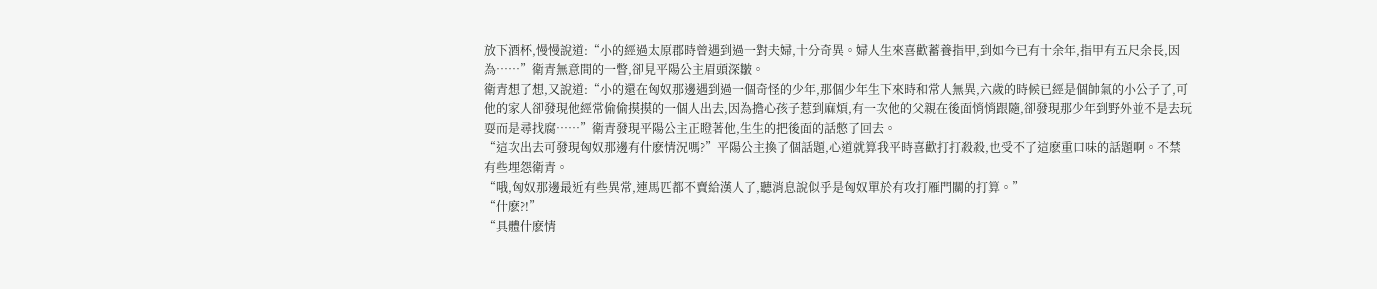放下酒杯,慢慢說道:“小的經過太原郡時曾遇到過一對夫婦,十分奇異。婦人生來喜歡蓄養指甲,到如今已有十余年,指甲有五尺余長,因為……”衛青無意間的一瞥,卻見平陽公主眉頭深皺。
衛青想了想,又說道:“小的還在匈奴那邊遇到過一個奇怪的少年,那個少年生下來時和常人無異,六歲的時候已經是個帥氣的小公子了,可他的家人卻發現他經常偷偷摸摸的一個人出去,因為擔心孩子惹到麻煩,有一次他的父親在後面悄悄跟隨,卻發現那少年到野外並不是去玩耍而是尋找腐……”衛青發現平陽公主正瞪著他,生生的把後面的話憋了回去。
“這次出去可發現匈奴那邊有什麽情況嗎?”平陽公主換了個話題,心道就算我平時喜歡打打殺殺,也受不了這麽重口味的話題啊。不禁有些埋怨衛青。
“哦,匈奴那邊最近有些異常,連馬匹都不賣給漢人了,聽消息說似乎是匈奴單於有攻打雁門關的打算。”
“什麽?!”
“具體什麽情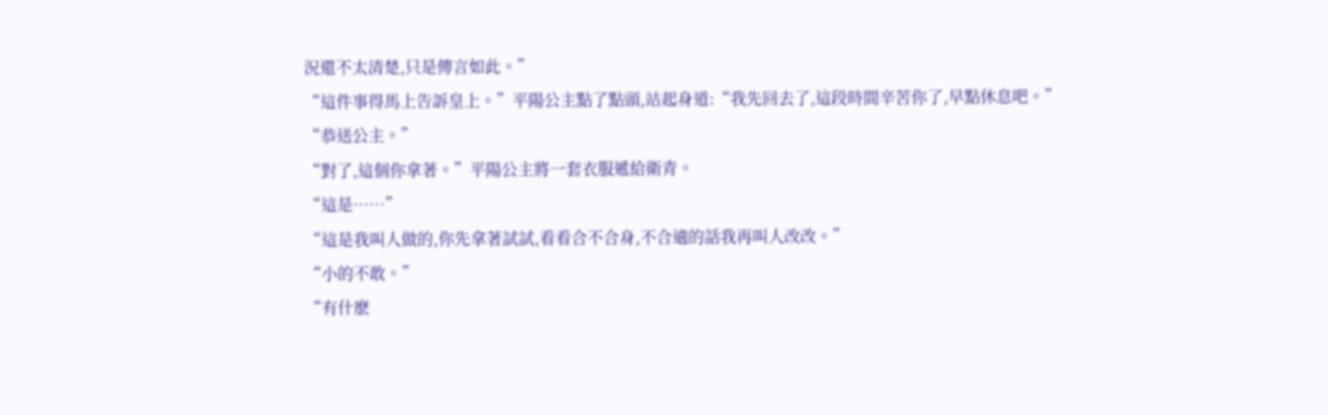況還不太清楚,只是傳言如此。”
“這件事得馬上告訴皇上。”平陽公主點了點頭,站起身道:“我先回去了,這段時間辛苦你了,早點休息吧。”
“恭送公主。”
“對了,這個你拿著。”平陽公主將一套衣服遞給衛青。
“這是……”
“這是我叫人做的,你先拿著試試,看看合不合身,不合適的話我再叫人改改。”
“小的不敢。”
“有什麽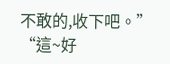不敢的,收下吧。”
“這~好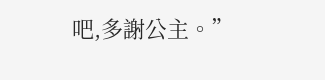吧,多謝公主。”